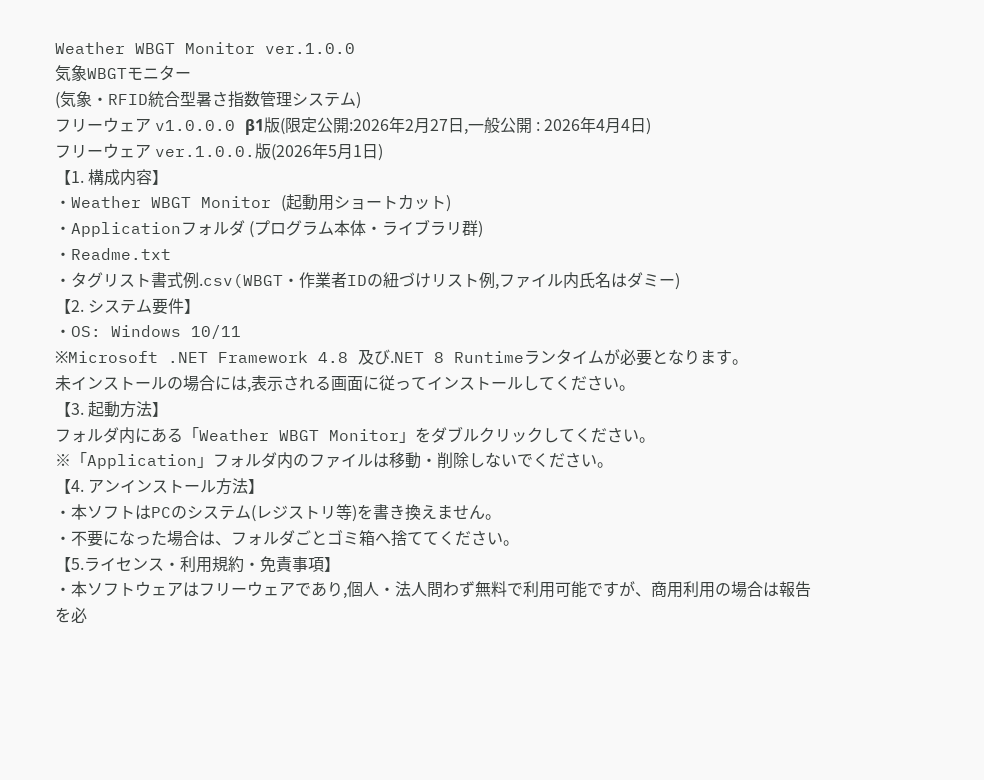Weather WBGT Monitor ver.1.0.0
気象WBGTモニター
(気象・RFID統合型暑さ指数管理システム)
フリーウェア v1.0.0.0 β1版(限定公開:2026年2月27日,一般公開 : 2026年4月4日)
フリーウェア ver.1.0.0.版(2026年5月1日)
【1. 構成内容】
・Weather WBGT Monitor (起動用ショートカット)
・Applicationフォルダ (プログラム本体・ライブラリ群)
・Readme.txt
・タグリスト書式例.csv(WBGT・作業者IDの紐づけリスト例,ファイル内氏名はダミー)
【2. システム要件】
・OS: Windows 10/11
※Microsoft .NET Framework 4.8 及び.NET 8 Runtimeランタイムが必要となります。
未インストールの場合には,表示される画面に従ってインストールしてください。
【3. 起動方法】
フォルダ内にある「Weather WBGT Monitor」をダブルクリックしてください。
※「Application」フォルダ内のファイルは移動・削除しないでください。
【4. アンインストール方法】
・本ソフトはPCのシステム(レジストリ等)を書き換えません。
・不要になった場合は、フォルダごとゴミ箱へ捨ててください。
【5.ライセンス・利用規約・免責事項】
・本ソフトウェアはフリーウェアであり,個人・法人問わず無料で利用可能ですが、商用利用の場合は報告を必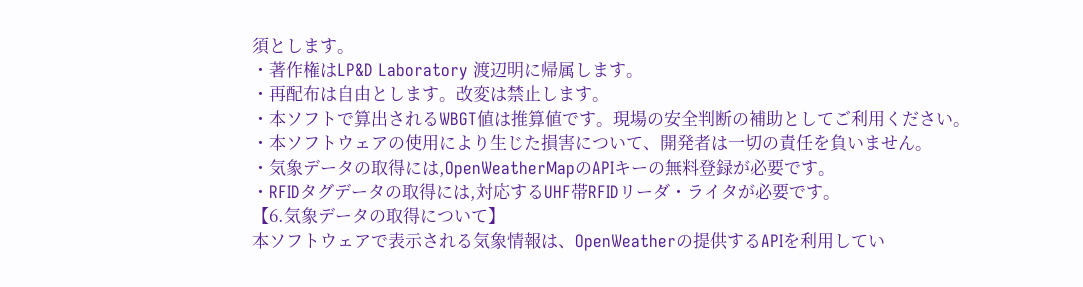須とします。
・著作権はLP&D Laboratory 渡辺明に帰属します。
・再配布は自由とします。改変は禁止します。
・本ソフトで算出されるWBGT値は推算値です。現場の安全判断の補助としてご利用ください。
・本ソフトウェアの使用により生じた損害について、開発者は一切の責任を負いません。
・気象データの取得には,OpenWeatherMapのAPIキーの無料登録が必要です。
・RFIDタグデータの取得には,対応するUHF帯RFIDリーダ・ライタが必要です。
【6.気象データの取得について】
本ソフトウェアで表示される気象情報は、OpenWeatherの提供するAPIを利用してい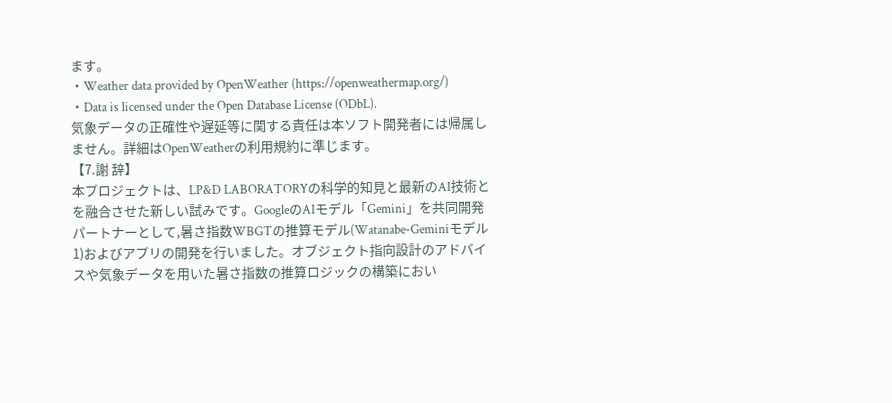ます。
・Weather data provided by OpenWeather (https://openweathermap.org/)
・Data is licensed under the Open Database License (ODbL).
気象データの正確性や遅延等に関する責任は本ソフト開発者には帰属しません。詳細はOpenWeatherの利用規約に準じます。
【7.謝 辞】
本プロジェクトは、LP&D LABORATORYの科学的知見と最新のAI技術とを融合させた新しい試みです。GoogleのAIモデル「Gemini」を共同開発パートナーとして,暑さ指数WBGTの推算モデル(Watanabe-Geminiモデル1)およびアプリの開発を行いました。オブジェクト指向設計のアドバイスや気象データを用いた暑さ指数の推算ロジックの構築におい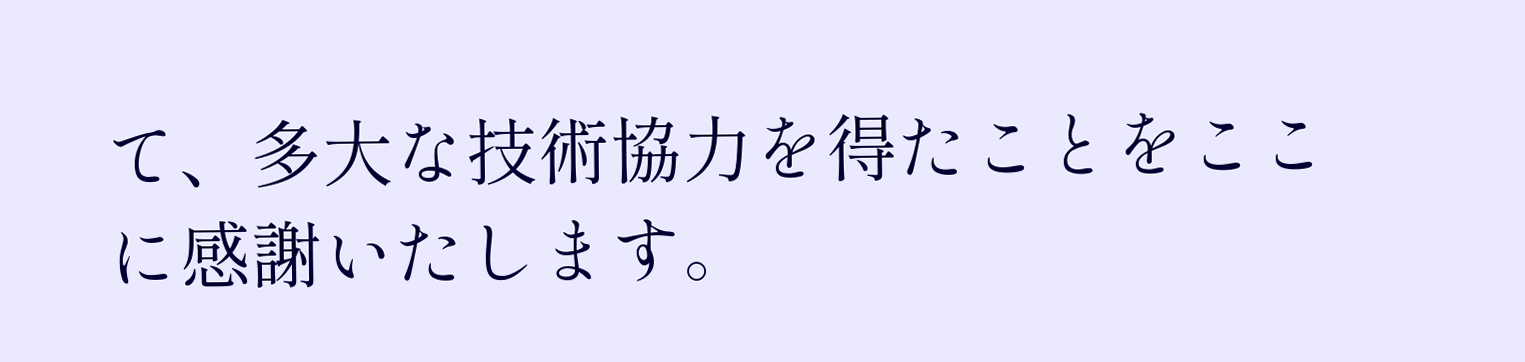て、多大な技術協力を得たことをここに感謝いたします。